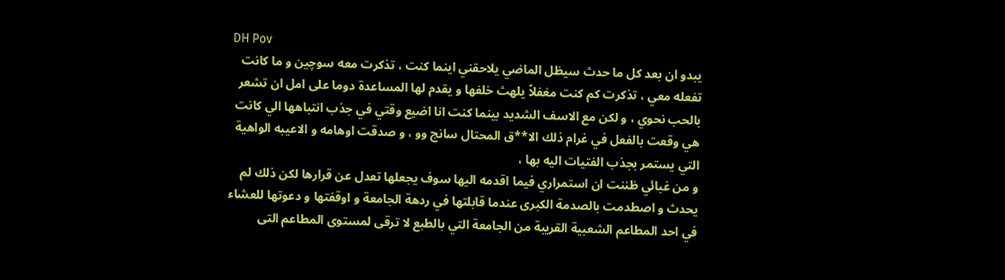DH Pov
يبدو ان بعد كل ما حدث سيظل الماضي يلاحقني اينما كنت ، تذكرت معه سوچين و ما كانت تفعله معي ، تذكرت كم كنت مغفلاً يلهث خلفها و يقدم لها المساعدة دوما على امل ان تشعر بالحب نحوي ، و لكن مع الاسف الشديد بينما كنت انا اضيع وقتي في جذب انتباهها الي كانت هي وقعت بالفعل في غرام ذلك الا**ق المحتال سانج وو ، و صدقت اوهامه و الاعيبه الواهية التي يستمر بجذب الفتيات اليه بها ،
و من غبائي ظننت ان استمراري فيما اقدمه اليها سوف يجعلها تعدل عن قرارها لكن ذلك لم يحدث و اصطدمت بالصدمة الكبرى عندما قابلتها في ردهة الجامعة و اوقفتها و دعوتها للعشاء في احد المطاعم الشعبية القريبة من الجامعة التي بالطبع لا ترقى لمستوى المطاعم التى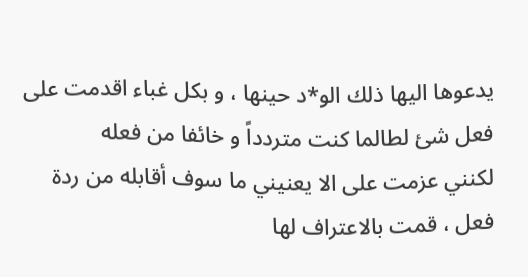يدعوها اليها ذلك الو*د حينها ، و بكل غباء اقدمت على فعل شئ لطالما كنت متردداً و خائفا من فعله
لكنني عزمت على الا يعنيني ما سوف أقابله من ردة فعل ، قمت بالاعتراف لها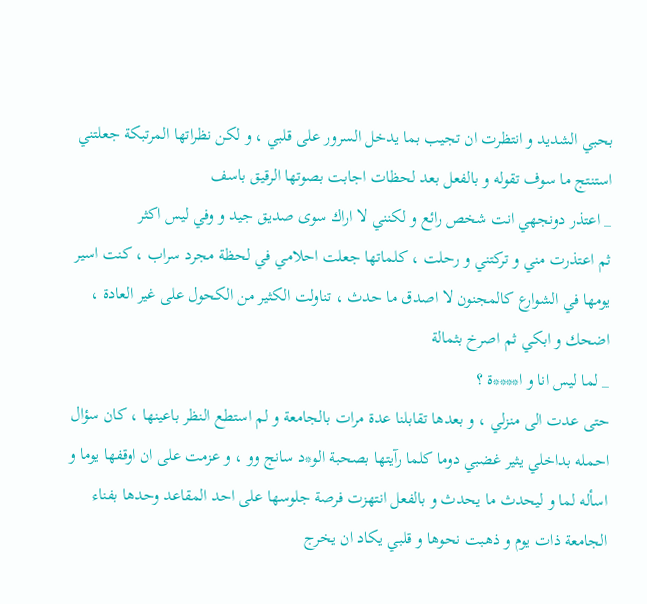بحبي الشديد و انتظرت ان تجيب بما يدخل السرور على قلبي ، و لكن نظراتها المرتبكة جعلتني استنتج ما سوف تقوله و بالفعل بعد لحظات اجابت بصوتها الرقيق باسف
_ اعتذر دونجهي انت شخص رائع و لكنني لا اراك سوى صديق جيد و وفي ليس اكثر
ثم اعتذرت مني و تركتني و رحلت ، كلماتها جعلت احلامي في لحظة مجرد سراب ، كنت اسير يومها في الشوارع كالمجنون لا اصدق ما حدث ، تناولت الكثير من الكحول على غير العادة ، اضحك و ابكي ثم اصرخ بثمالة
_ لما ليس انا و ا****ة ؟
حتى عدت الى منزلي ، و بعدها تقابلنا عدة مرات بالجامعة و لم استطع النظر باعينها ، كان سؤال احمله بداخلي يثير غضبي دوما كلما رآيتها بصحبة الو*د سانج وو ، و عزمت على ان اوقفها يوما و اسأله لما و ليحدث ما يحدث و بالفعل انتهزت فرصة جلوسها على احد المقاعد وحدها بفناء الجامعة ذات يوم و ذهبت نحوها و قلبي يكاد ان يخرج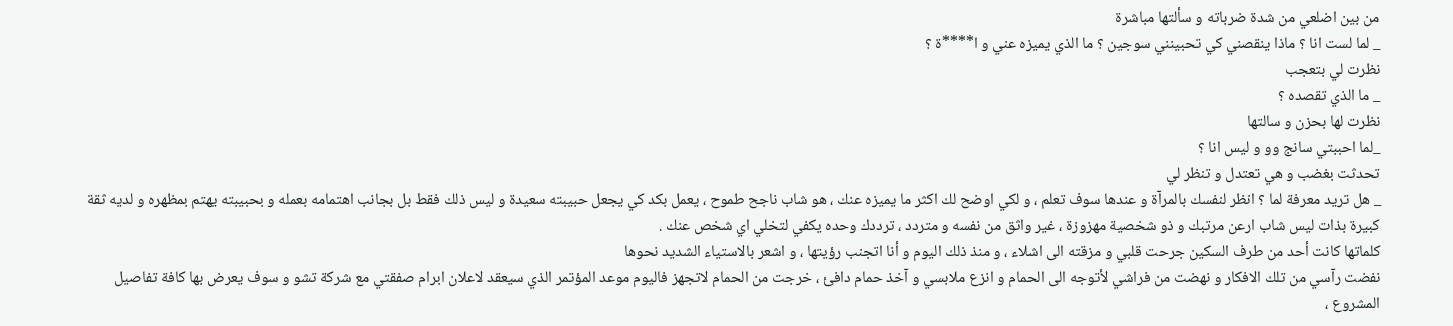من بين اضلعي من شدة ضرباته و سألتها مباشرة
_ لما لست انا ؟ ماذا ينقصني كي تحبينني سوجين ؟ ما الذي يميزه عني و ا****ة ؟
نظرت لي بتعجب
_ ما الذي تقصده ؟
نظرت لها بحزن و سالتها
_لما احببتي سانج وو و ليس انا ؟
تحدثت بغضب و هي تعتدل و تنظر لي
_ هل تريد معرفة لما ؟ انظر لنفسك بالمرآة و عندها سوف تعلم ، و لكي اوضح لك اكثر ما يميزه عنك ، هو شاب ناجح طموح ، يعمل بكد كي يجعل حبيبته سعيدة و ليس ذلك فقط بل بجانب اهتمامه بعمله و بحبيبته يهتم بمظهره و لديه ثقة كبيرة بذات ليس شاب ارعن مرتبك و ذو شخصية مهزوزة ، غير واثق من نفسه و متردد ، ترددك وحده يكفي لتخلي اي شخص عنك .
كلماتها كانت أحد من طرف السكين جرحت قلبي و مزقته الى اشلاء ، و منذ ذلك اليوم و أنا اتجنب رؤيتها ، و اشعر بالاستياء الشديد نحوها
نفضت رآسي من تلك الافكار و نهضت من فراشي لأتوجه الى الحمام و انزع ملابسي و آخذ حمام دافئ ، خرجت من الحمام لاتجهز فاليوم موعد المؤتمر الذي سيعقد لاعلان ابرام صفقتي مع شركة تشو و سوف يعرض بها كافة تفاصيل المشروع ،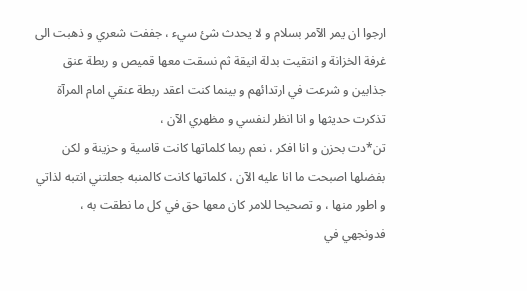ارجوا ان يمر الآمر بسلام و لا يحدث شئ سيء ، جففت شعري و ذهبت الى غرفة الخزانة و انتقيت بدلة انيقة ثم نسقت معها قميص و ربطة عنق جذابين و شرعت في ارتدائهم و بينما كنت اعقد ربطة عنقي امام المرآة تذكرت حديثها و انا انظر لنفسي و مظهري الآن ،
تن*دت بحزن و انا افكر ، نعم ربما كلماتها كانت قاسية و حزينة و لكن بفضلها اصبحت ما انا عليه الآن ، كلماتها كانت كالمنبه جعلتني انتبه لذاتي و اطور منها ، و تصحيحا للامر كان معها حق في كل ما نطقت به ، فدونجهي في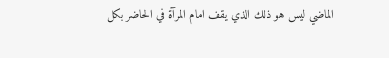الماضي ليس هو ذلك الذي يقف امام المرآة في الحاضر بكل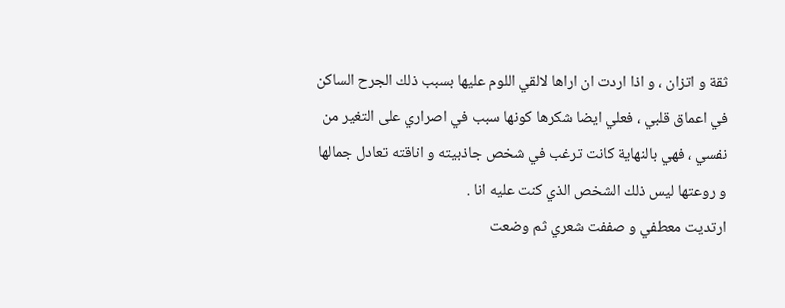ثقة و اتزان ، و اذا اردت ان اراها لالقي اللوم عليها بسبب ذلك الجرح الساكن في اعماق قلبي ، فعلي ايضا شكرها كونها سبب في اصراري على التغير من نفسي ، فهي بالنهاية كانت ترغب في شخص جاذبيته و اناقته تعادل جمالها و روعتها ليس ذلك الشخص الذي كنت عليه انا .
ارتديت معطفي و صففت شعري ثم وضعت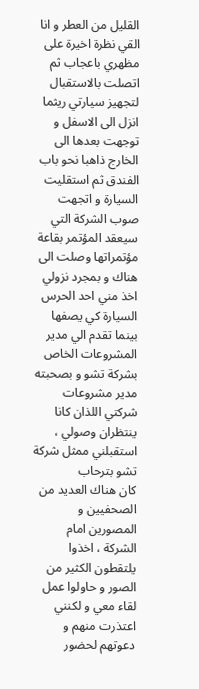القليل من العطر و انا القي نظرة اخيرة على مظهري باعجاب ثم اتصلت بالاستقبال لتجهيز سيارتي ريثما انزل الى الاسفل و توجهت بعدها الى الخارج ذاهبا نحو باب الفندق ثم استقليت السيارة و اتجهت صوب الشركة التي سيعقد المؤتمر بقاعة مؤتمراتها وصلت الى هناك و بمجرد نزولي اخذ مني احد الحرس السيارة كي يصفها بينما تقدم الي مدير المشروعات الخاص بشركة تشو و بصحبته مدير مشروعات شركتي اللذان كانا ينتظران وصولي ، استقبلني ممثل شركة تشو بترحاب
كان هناك العديد من الصحفيين و المصورين امام الشركة ، اخذوا يلتقطون الكثير من الصور و حاولوا عمل لقاء معي و لكنني اعتذرت منهم و دعوتهم لحضور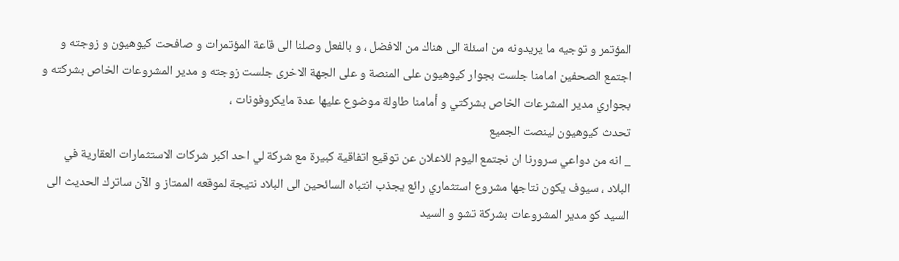المؤتمر و توجيه ما يريدونه من اسئلة الى هناك من الافضل ، و بالفعل وصلنا الى قاعة المؤتمرات و صافحت كيوهيون و زوجته و اجتمع الصحفين امامنا جلست بجوار كيوهيون على المنصة و على الجهة الاخرى جلست زوجته و مدير المشروعات الخاص بشركته و بجواري مدير المشرعات الخاص بشركتي و أمامنا طاولة موضوع عليها عدة مايكروفونات ،
تحدث كيوهيون لينصت الجميع
_ انه من دواعي سرورنا ان نجتمع اليوم للاعلان عن توقيع اتفاقية كبيرة مع شركة لي احد اكبر شركات الاستثمارات العقارية في البلاد ، سيوف يكون نتاجها مشروع استثماري رائع يجذب انتباه السائحين الى البلاد نتيجة لموقعه الممتاز و الآن ساترك الحديث الى السيد كو مدير المشروعات بشركة تشو و السيد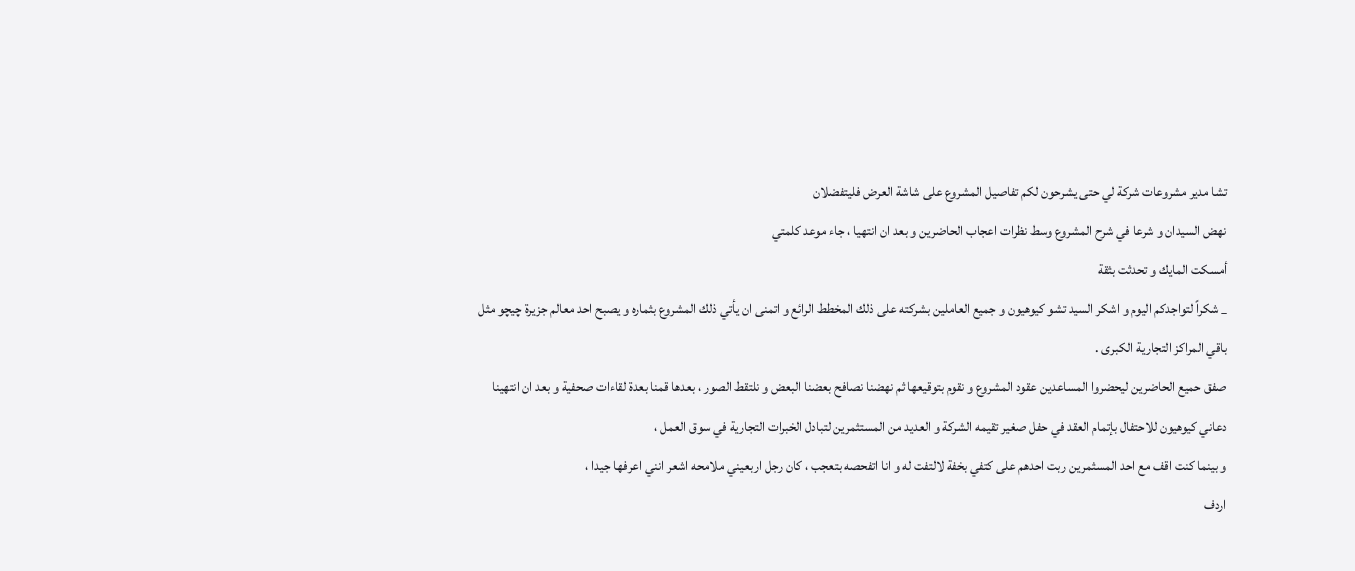تشا مدير مشروعات شركة لي حتى يشرحون لكم تفاصيل المشروع على شاشة العرض فليتفضلان
نهض السيدان و شرعا في شرح المشروع وسط نظرات اعجاب الحاضرين و بعد ان انتهيا ، جاء موعد كلمتي
أمسكت المايك و تحدثت بثقة
_ شكراً لتواجدكم اليوم و اشكر السيد تشو كيوهيون و جميع العاملين بشركته على ذلك المخطط الرائع و اتمنى ان يأتي ذلك المشروع بثماره و يصبح احد معالم جزيرة چيچو مثل باقي المراكز التجارية الكبرى .
صفق حميع الحاضرين ليحضروا المساعدين عقود المشروع و نقوم بتوقيعها ثم نهضنا نصافح بعضنا البعض و نلتقط الصور ، بعدها قمنا بعدة لقاءات صحفية و بعد ان انتهينا دعاني كيوهيون للاحتفال بإتمام العقد في حفل صغير تقيمه الشركة و العديد من المستثمرين لتبادل الخبرات التجارية في سوق العمل ،
و بينما كنت اقف مع احد المسثمرين ربت احدهم على كتفي بخفة لالتفت له و انا اتفحصه بتعجب ، كان رجل اربعيني ملامحه اشعر انني اعرفها جيدا ،
اردف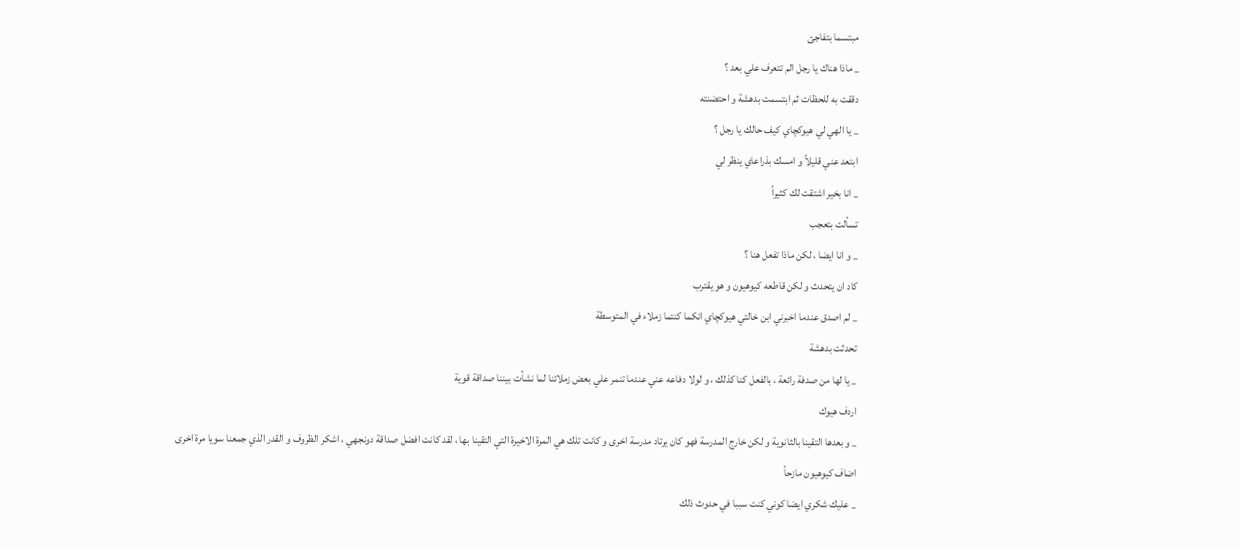مبتسما بتفاجئ
_ ماذا هناك يا رجل الم تتعرف علي بعد ؟
دققت به للحظات ثم ابتسمت بدهشة و احتضنته
_ يا الهي لي هيوكچاي كيف حالك يا رجل ؟
ابتعد عني قليلاً و امسك بذراعاي ينظر لي
_ انا بخير اشتقت لك كثيراً
تسألت بتعجب
_ و انا ايضا ، لكن ماذا تفعل هنا ؟
كاد ان يتحدث و لكن قاطعه كيوهيون و هو يقترب
_ لم اصدق عندما اخبرني ابن خالتي هيوكچاي انكما كنتما زملاء في المتوسطة
تحدثت بدهشة
_ يا لها من صدفة رائعة ، بالفعل كنا كذلك ، و لولا دفاعه عني عندما تنمر علي بعض زملائنا لما نشأت بيننا صداقة قوية
اردف هيوك
_ و بعدها التقينا بالثانوية و لكن خارج المدرسة فهو كان يرتاد مدرسة اخرى و كانت تلك هي المرة الاخيرة التي التقينا بها ، لقد كانت افضل صداقة دونجهي ، اشكر الظروف و القدر الذي جمعنا سويا مرة اخرى
اضاف كيوهيون مازحاً
_ عليك شكري ايضا كوني كنت سببا في حدوث ذلك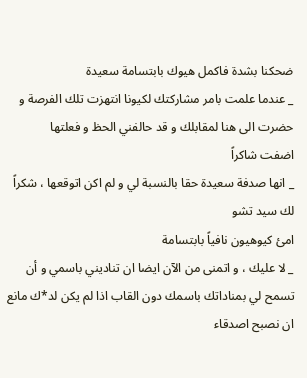ضحكنا بشدة فاكمل هيوك بابتسامة سعيدة
_ عندما علمت بامر مشاركتك لكيونا انتهزت تلك الفرصة و حضرت الى هنا لمقابلك و قد حالفني الحظ و فعلتها
اضفت شاكراً
_ انها صدفة سعيدة حقا بالنسبة لي و لم اكن اتوقعها ، شكراً لك سيد تشو
امئ كيوهيون نافياً بابتسامة
_ لا عليك ، و اتمنى من الآن ايضا ان تناديني باسمي و أن تسمح لي بمناداتك باسمك دون القاب اذا لم يكن لد*ك مانع ان نصبح اصدقاء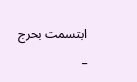ابتسمت بحرج
_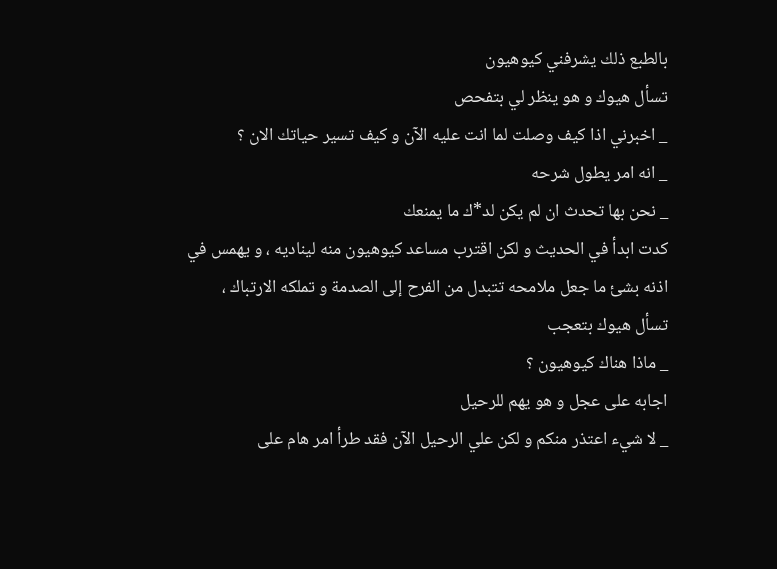بالطبع ذلك يشرفني كيوهيون
تسأل هيوك و هو ينظر لي بتفحص
_ اخبرني اذا كيف وصلت لما انت عليه الآن و كيف تسير حياتك الان ؟
_ انه امر يطول شرحه
_ نحن بها تحدث ان لم يكن لد*ك ما يمنعك
كدت ابدأ في الحديث و لكن اقترب مساعد كيوهيون منه ليناديه ، و يهمس في اذنه بشئ ما جعل ملامحه تتبدل من الفرح إلى الصدمة و تملكه الارتباك ،
تسأل هيوك بتعجب
_ ماذا هناك كيوهيون ؟
اجابه على عجل و هو يهم للرحيل
_ لا شيء اعتذر منكم و لكن علي الرحيل الآن فقد طرأ امر هام على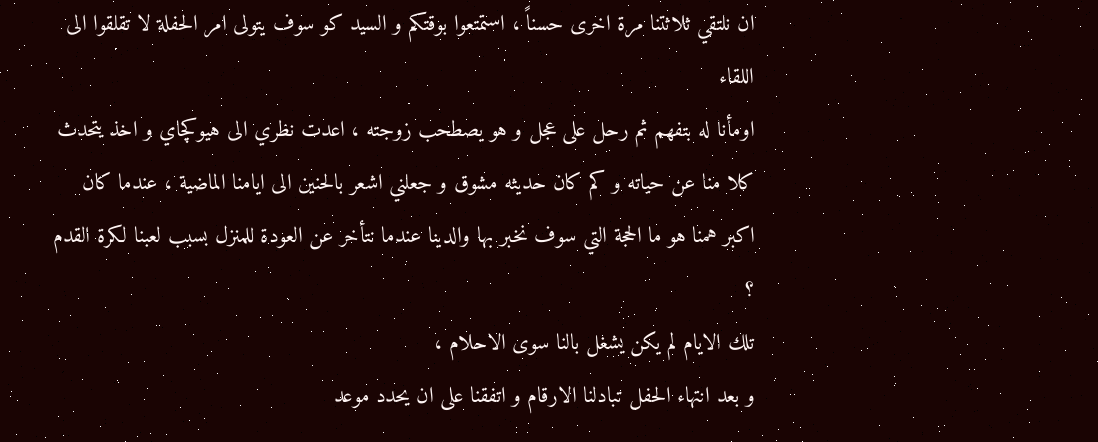ان نلتقي ثلاثتنا مرة اخرى حسناً ، استمتعوا بوقتكم و السيد كو سوف يتولى امر الحفلة لا تقلقوا الى اللقاء
اومأنا له بتفهم ثم رحل على عجل و هو يصطحب زوجته ، اعدت نظري الى هيوكچاي و اخذ يتحدث كلا منا عن حياته و كم كان حديثه مشوق و جعلني اشعر بالحنين الى ايامنا الماضية ، عندما كان اكبر همنا هو ما الحجة التي سوف نخبر بها والدينا عندما نتأخر عن العودة للمنزل بسبب لعبنا لكرة القدم ؟
تلك الايام لم يكن يشغل بالنا سوى الاحلام ،
و بعد انتهاء الحفل تبادلنا الارقام و اتفقنا على ان يحدد موعد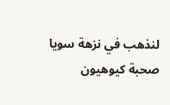لنذهب في نزهة سويا صحبة كيوهيون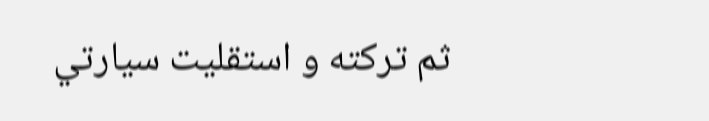ثم تركته و استقليت سيارتي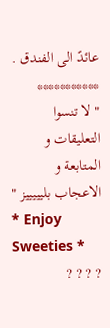عائدً الى الفندق .
***********
" لا تنسوا التعليقات و المتابعة و الاعجاب بليييييز "
* Enjoy Sweeties *
? ? ? ?